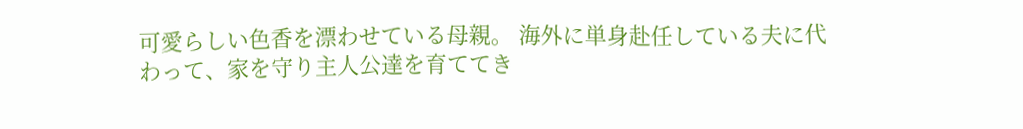可愛らしい色香を漂わせている母親。 海外に単身赴任している夫に代わって、家を守り主人公達を育ててき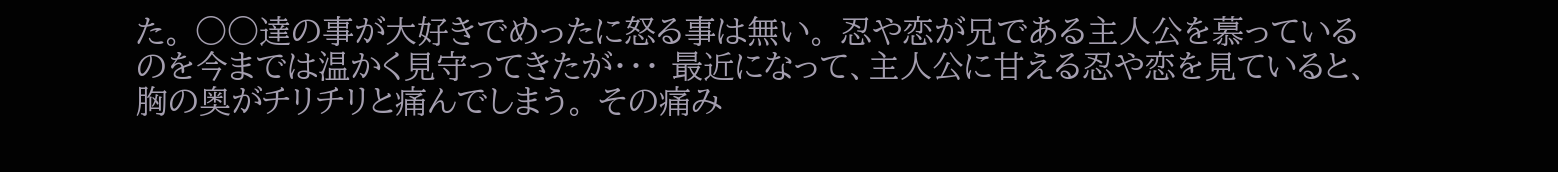た。 ○○達の事が大好きでめったに怒る事は無い。 忍や恋が兄である主人公を慕っているのを今までは温かく見守ってきたが・・・ 最近になって、主人公に甘える忍や恋を見ていると、胸の奥がチリチリと痛んでしまう。 その痛み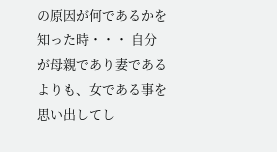の原因が何であるかを知った時・・・ 自分が母親であり妻であるよりも、女である事を思い出してし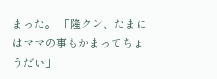まった。 「隆クン、たまにはママの事もかまってちょうだい」